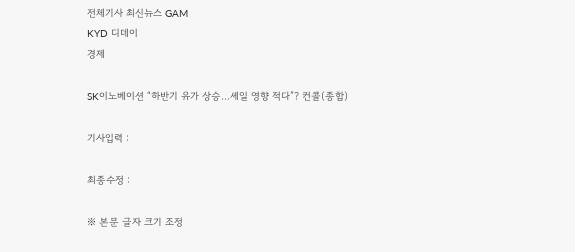전체기사 최신뉴스 GAM
KYD 디데이
경제

SK이노베이션 “하반기 유가 상승…셰일 영향 적다”? 컨콜(종합)

기사입력 :

최종수정 :

※ 본문 글자 크기 조정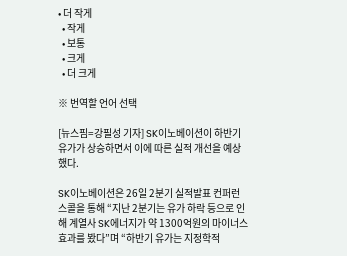• 더 작게
  • 작게
  • 보통
  • 크게
  • 더 크게

※ 번역할 언어 선택

[뉴스핌=강필성 기자] SK이노베이션이 하반기 유가가 상승하면서 이에 따른 실적 개선을 예상했다.

SK이노베이션은 26일 2분기 실적발표 컨퍼런스콜을 통해 “지난 2분기는 유가 하락 등으로 인해 계열사 SK에너지가 약 1300억원의 마이너스 효과를 봤다”며 “하반기 유가는 지정학적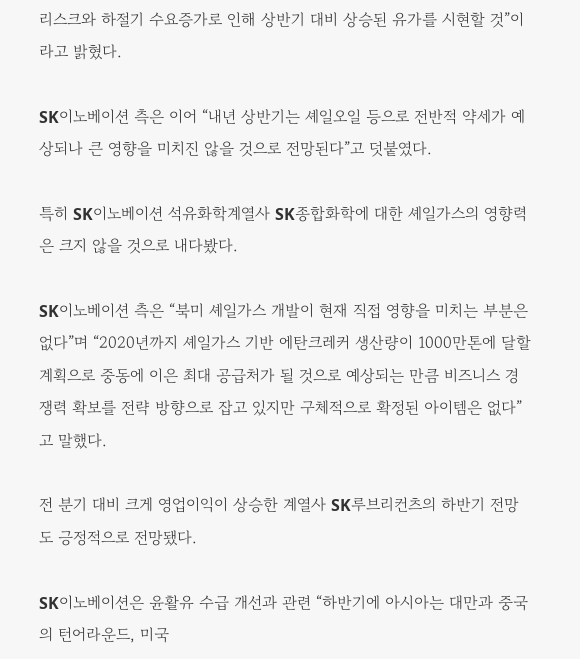리스크와 하절기 수요증가로 인해 상반기 대비 상승된 유가를 시현할 것”이라고 밝혔다.

SK이노베이션 측은 이어 “내년 상반기는 셰일오일 등으로 전반적 약세가 예상되나 큰 영향을 미치진 않을 것으로 전망된다”고 덧붙였다.

특히 SK이노베이션 석유화학계열사 SK종합화학에 대한 셰일가스의 영향력은 크지 않을 것으로 내다봤다.

SK이노베이션 측은 “북미 셰일가스 개발이 현재 직접 영향을 미치는 부분은 없다”며 “2020년까지 셰일가스 기반 에탄크레커 생산량이 1000만톤에 달할 계획으로 중동에 이은 최대 공급처가 될 것으로 예상되는 만큼 비즈니스 경쟁력 확보를 전략 방향으로 잡고 있지만 구체적으로 확정된 아이템은 없다”고 말했다.

전 분기 대비 크게 영업이익이 상승한 계열사 SK루브리컨츠의 하반기 전망도 긍정적으로 전망됐다.

SK이노베이션은 윤활유 수급 개선과 관련 “하반기에 아시아는 대만과 중국의 턴어라운드, 미국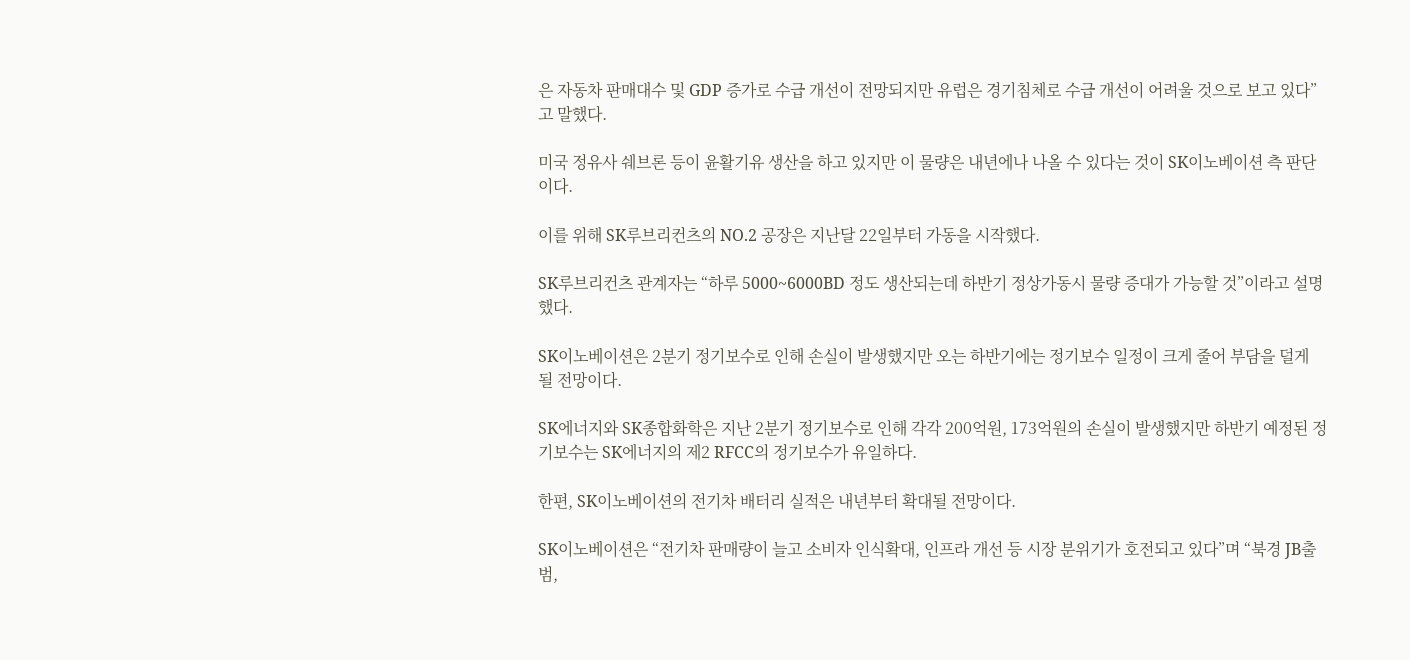은 자동차 판매대수 및 GDP 증가로 수급 개선이 전망되지만 유럽은 경기침체로 수급 개선이 어려울 것으로 보고 있다”고 말했다.

미국 정유사 쉐브론 등이 윤활기유 생산을 하고 있지만 이 물량은 내년에나 나올 수 있다는 것이 SK이노베이션 측 판단이다.

이를 위해 SK루브리컨츠의 NO.2 공장은 지난달 22일부터 가동을 시작했다.

SK루브리컨츠 관계자는 “하루 5000~6000BD 정도 생산되는데 하반기 정상가동시 물량 증대가 가능할 것”이라고 설명했다.

SK이노베이션은 2분기 정기보수로 인해 손실이 발생했지만 오는 하반기에는 정기보수 일정이 크게 줄어 부담을 덜게 될 전망이다.

SK에너지와 SK종합화학은 지난 2분기 정기보수로 인해 각각 200억원, 173억원의 손실이 발생했지만 하반기 예정된 정기보수는 SK에너지의 제2 RFCC의 정기보수가 유일하다.

한편, SK이노베이션의 전기차 배터리 실적은 내년부터 확대될 전망이다.

SK이노베이션은 “전기차 판매량이 늘고 소비자 인식확대, 인프라 개선 등 시장 분위기가 호전되고 있다”며 “북경 JB출범,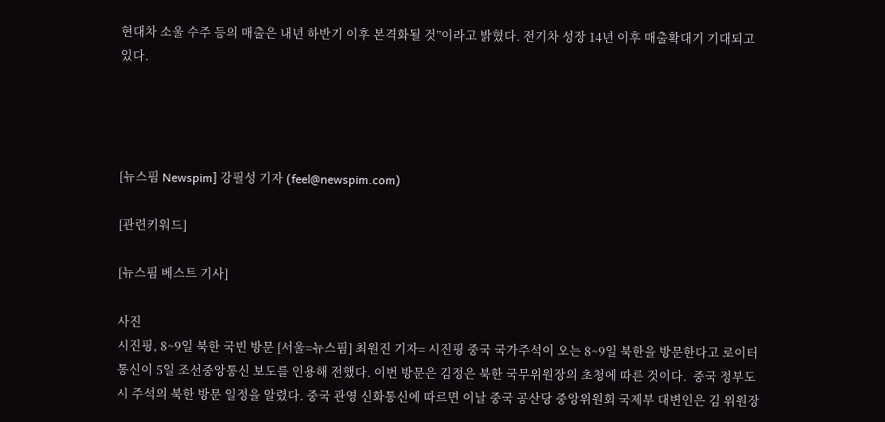현대차 소울 수주 등의 매출은 내년 하반기 이후 본격화될 것”이라고 밝혔다. 전기차 성장 14년 이후 매출확대기 기대되고 있다.




[뉴스핌 Newspim] 강필성 기자 (feel@newspim.com)

[관련키워드]

[뉴스핌 베스트 기사]

사진
시진핑, 8~9일 북한 국빈 방문 [서울=뉴스핌] 최원진 기자= 시진핑 중국 국가주석이 오는 8~9일 북한을 방문한다고 로이터 통신이 5일 조선중앙통신 보도를 인용해 전했다. 이번 방문은 김정은 북한 국무위원장의 초청에 따른 것이다.  중국 정부도 시 주석의 북한 방문 일정을 알렸다. 중국 관영 신화통신에 따르면 이날 중국 공산당 중앙위원회 국제부 대변인은 김 위원장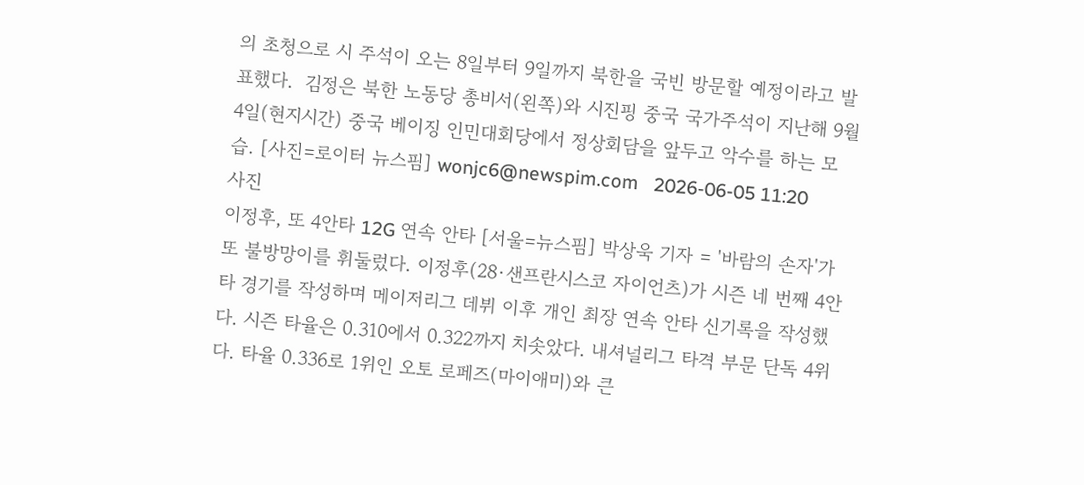의 초청으로 시 주석이 오는 8일부터 9일까지 북한을 국빈 방문할 예정이라고 발표했다.  김정은 북한 노동당 총비서(왼쪽)와 시진핑 중국 국가주석이 지난해 9월 4일(현지시간) 중국 베이징 인민대회당에서 정상회담을 앞두고 악수를 하는 모습. [사진=로이터 뉴스핌] wonjc6@newspim.com   2026-06-05 11:20
사진
이정후, 또 4안타 12G 연속 안타 [서울=뉴스핌] 박상욱 기자 = '바람의 손자'가 또 불방망이를 휘둘렀다. 이정후(28·샌프란시스코 자이언츠)가 시즌 네 번째 4안타 경기를 작성하며 메이저리그 데뷔 이후 개인 최장 연속 안타 신기록을 작성했다. 시즌 타율은 0.310에서 0.322까지 치솟았다. 내셔널리그 타격 부문 단독 4위다. 타율 0.336로 1위인 오토 로페즈(마이애미)와 큰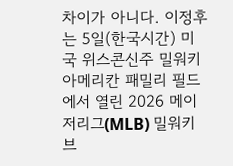차이가 아니다. 이정후는 5일(한국시간) 미국 위스콘신주 밀워키 아메리칸 패밀리 필드에서 열린 2026 메이저리그(MLB) 밀워키 브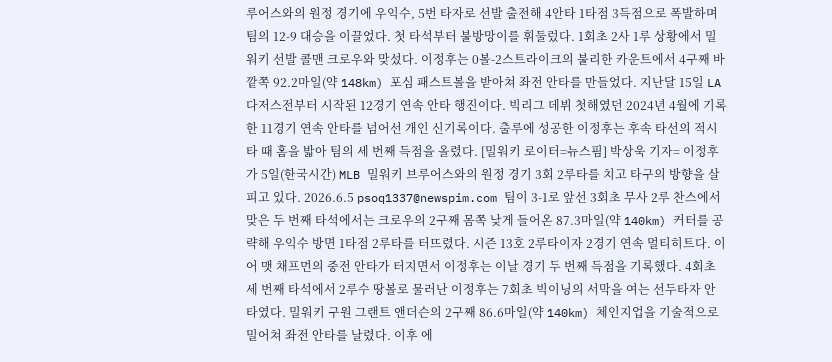루어스와의 원정 경기에 우익수, 5번 타자로 선발 출전해 4안타 1타점 3득점으로 폭발하며 팀의 12-9 대승을 이끌었다. 첫 타석부터 불방망이를 휘둘렀다. 1회초 2사 1루 상황에서 밀워키 선발 콜맨 크로우와 맞섰다. 이정후는 0볼-2스트라이크의 불리한 카운트에서 4구째 바깥쪽 92.2마일(약 148km) 포심 패스트볼을 받아쳐 좌전 안타를 만들었다. 지난달 15일 LA 다저스전부터 시작된 12경기 연속 안타 행진이다. 빅리그 데뷔 첫해였던 2024년 4월에 기록한 11경기 연속 안타를 넘어선 개인 신기록이다. 출루에 성공한 이정후는 후속 타선의 적시타 때 홈을 밟아 팀의 세 번째 득점을 올렸다. [밀워키 로이터=뉴스핌] 박상욱 기자= 이정후가 5일(한국시간) MLB 밀워키 브루어스와의 원정 경기 3회 2루타를 치고 타구의 방향을 살피고 있다. 2026.6.5 psoq1337@newspim.com 팀이 3-1로 앞선 3회초 무사 2루 찬스에서 맞은 두 번째 타석에서는 크로우의 2구째 몸쪽 낮게 들어온 87.3마일(약 140km) 커터를 공략해 우익수 방면 1타점 2루타를 터뜨렸다. 시즌 13호 2루타이자 2경기 연속 멀티히트다. 이어 맷 채프먼의 중전 안타가 터지면서 이정후는 이날 경기 두 번째 득점을 기록했다. 4회초 세 번째 타석에서 2루수 땅볼로 물러난 이정후는 7회초 빅이닝의 서막을 여는 선두타자 안타였다. 밀워키 구원 그랜트 앤더슨의 2구째 86.6마일(약 140km) 체인지업을 기술적으로 밀어쳐 좌전 안타를 날렸다. 이후 에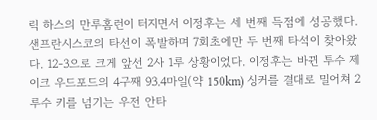릭 하스의 만루홈런이 터지면서 이정후는 세 번째 득점에 성공했다. 샌프란시스코의 타선이 폭발하며 7회초에만 두 번째 타석이 찾아왔다. 12-3으로 크게 앞선 2사 1루 상황이었다. 이정후는 바뀐 투수 제이크 우드포드의 4구째 93.4마일(약 150km) 싱커를 결대로 밀어쳐 2루수 키를 넘기는 우전 안타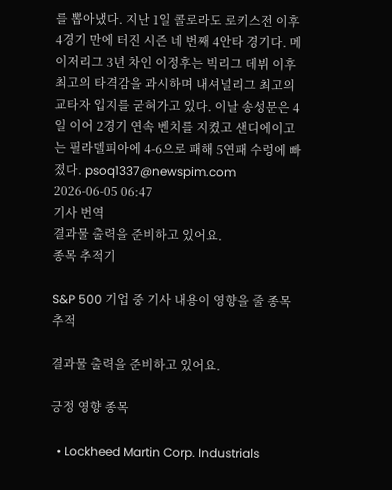를 뽑아냈다. 지난 1일 콜로라도 로키스전 이후 4경기 만에 터진 시즌 네 번째 4안타 경기다. 메이저리그 3년 차인 이정후는 빅리그 데뷔 이후 최고의 타격감을 과시하며 내셔널리그 최고의 교타자 입지를 굳혀가고 있다. 이날 송성문은 4일 이어 2경기 연속 벤치를 지켰고 샌디에이고는 필라델피아에 4-6으로 패해 5연패 수렁에 빠졌다. psoq1337@newspim.com 2026-06-05 06:47
기사 번역
결과물 출력을 준비하고 있어요.
종목 추적기

S&P 500 기업 중 기사 내용이 영향을 줄 종목 추적

결과물 출력을 준비하고 있어요.

긍정 영향 종목

  • Lockheed Martin Corp. Industrials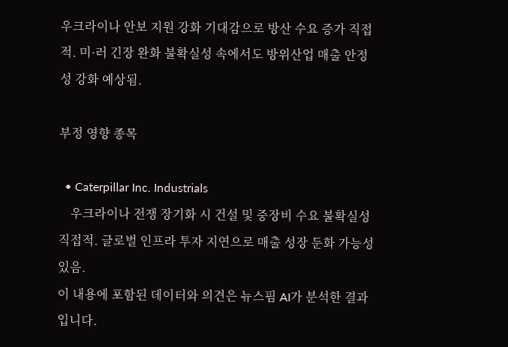우크라이나 안보 지원 강화 기대감으로 방산 수요 증가 직접적. 미·러 긴장 완화 불확실성 속에서도 방위산업 매출 안정성 강화 예상됨.

부정 영향 종목

  • Caterpillar Inc. Industrials
    우크라이나 전쟁 장기화 시 건설 및 중장비 수요 불확실성 직접적. 글로벌 인프라 투자 지연으로 매출 성장 둔화 가능성 있음.
이 내용에 포함된 데이터와 의견은 뉴스핌 AI가 분석한 결과입니다.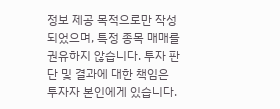정보 제공 목적으로만 작성되었으며, 특정 종목 매매를 권유하지 않습니다. 투자 판단 및 결과에 대한 책임은 투자자 본인에게 있습니다.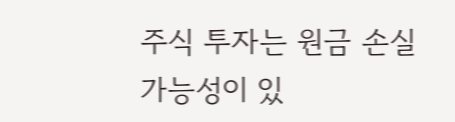주식 투자는 원금 손실 가능성이 있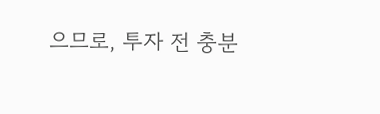으므로, 투자 전 충분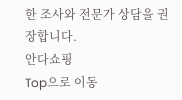한 조사와 전문가 상담을 권장합니다.
안다쇼핑
Top으로 이동